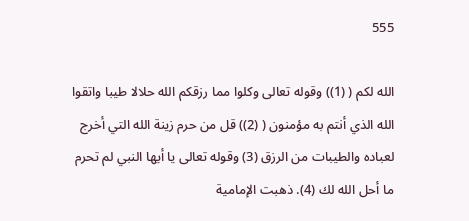555

الله لكم ( (1)) وقوله تعالى وكلوا مما رزقكم الله حلالا طيبا واتقوا الله الذي أنتم به مؤمنون ( (2)) قل من حرم زينة الله التي أخرج لعباده والطيبات من الرزق (3) وقوله تعالى يا أيها النبي لم تحرم ما أحل الله لك (4). ذهبت الإمامية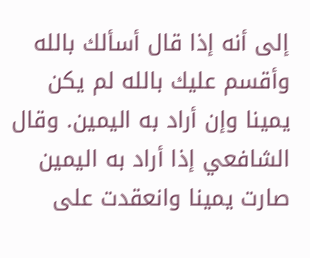إلى أنه إذا قال أسألك بالله وأقسم عليك بالله لم يكن يمينا وإن أراد به اليمين. وقال الشافعي إذا أراد به اليمين صارت يمينا وانعقدت على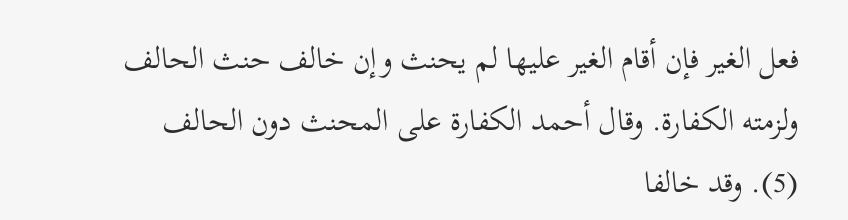فعل الغير فإن أقام الغير عليها لم يحنث وإن خالف حنث الحالف ولزمته الكفارة. وقال أحمد الكفارة على المحنث دون الحالف (5). وقد خالفا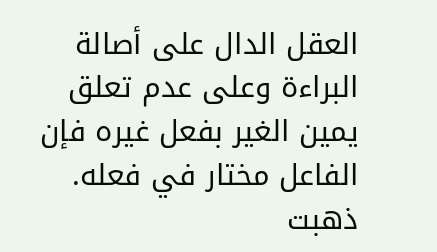العقل الدال على أصالة البراءة وعلى عدم تعلق يمين الغير بفعل غيره فإن الفاعل مختار في فعله. ذهبت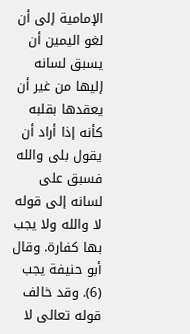الإمامية إلى أن لغو اليمين أن يسبق لسانه إليها من غير أن يعقدها بقلبه كأنه إذا أراد أن يقول بلى والله فسبق على لسانه إلى قوله لا والله ولا يجب بها كفارة. وقال أبو حنيفة يجب (6). وقد خالف قوله تعالى لا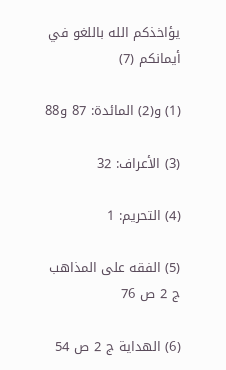يؤاخذكم الله باللغو في أيمانكم (7)

(1) و(2) المائدة: 87 و88

(3) الأعراف: 32

(4) التحريم: 1

(5) الفقه على المذاهب ج 2 ص 76

(6) الهداية ج 2 ص 54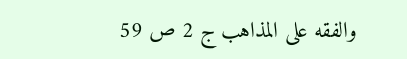والفقه على المذاهب ج 2 ص 59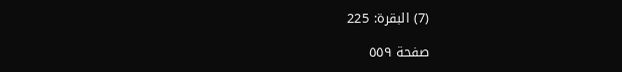(7) البقرة: 225

صفحة ٥٥٩